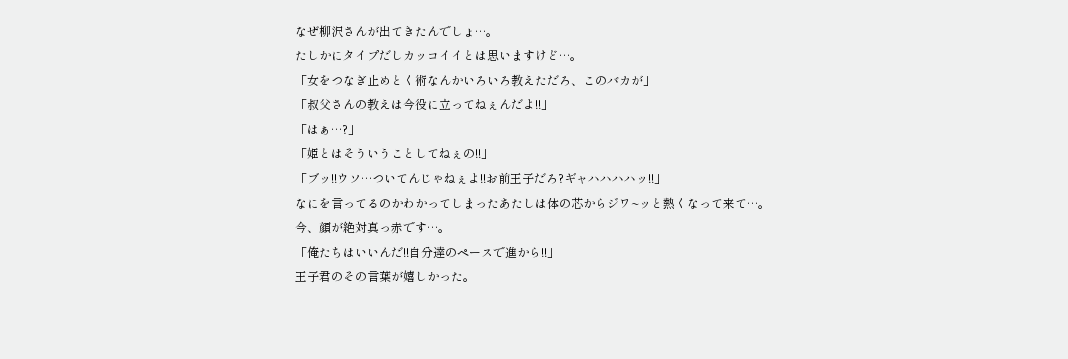なぜ柳沢さんが出てきたんでしょ…。
たしかにタイプだしカッコイイとは思いますけど…。
「女をつなぎ止めとく術なんかいろいろ教えただろ、このバカが」
「叔父さんの教えは今役に立ってねぇんだよ!!」
「はぁ…?」
「姫とはそういうことしてねぇの!!」
「ブッ!!ウソ…ついてんじゃねぇよ!!お前王子だろ?ギャハハハハッ!!」
なにを言ってるのかわかってしまったあたしは体の芯からジワ~ッと熱くなって来て…。
今、顔が絶対真っ赤です…。
「俺たちはいいんだ!!自分達のペースで進から!!」
王子君のその言葉が嬉しかった。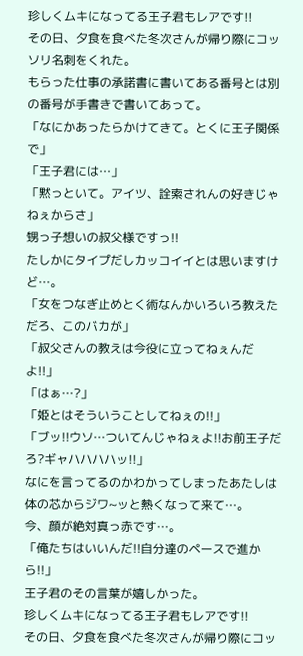珍しくムキになってる王子君もレアです!!
その日、夕食を食べた冬次さんが帰り際にコッソリ名刺をくれた。
もらった仕事の承諾書に書いてある番号とは別の番号が手書きで書いてあって。
「なにかあったらかけてきて。とくに王子関係で」
「王子君には…」
「黙っといて。アイツ、詮索されんの好きじゃねぇからさ」
甥っ子想いの叔父様ですっ!!
たしかにタイプだしカッコイイとは思いますけど…。
「女をつなぎ止めとく術なんかいろいろ教えただろ、このバカが」
「叔父さんの教えは今役に立ってねぇんだよ!!」
「はぁ…?」
「姫とはそういうことしてねぇの!!」
「ブッ!!ウソ…ついてんじゃねぇよ!!お前王子だろ?ギャハハハハッ!!」
なにを言ってるのかわかってしまったあたしは体の芯からジワ~ッと熱くなって来て…。
今、顔が絶対真っ赤です…。
「俺たちはいいんだ!!自分達のペースで進から!!」
王子君のその言葉が嬉しかった。
珍しくムキになってる王子君もレアです!!
その日、夕食を食べた冬次さんが帰り際にコッ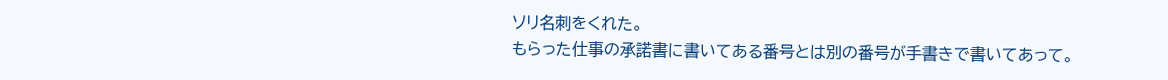ソリ名刺をくれた。
もらった仕事の承諾書に書いてある番号とは別の番号が手書きで書いてあって。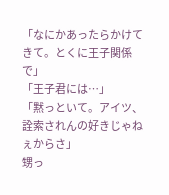「なにかあったらかけてきて。とくに王子関係で」
「王子君には…」
「黙っといて。アイツ、詮索されんの好きじゃねぇからさ」
甥っ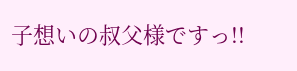子想いの叔父様ですっ!!